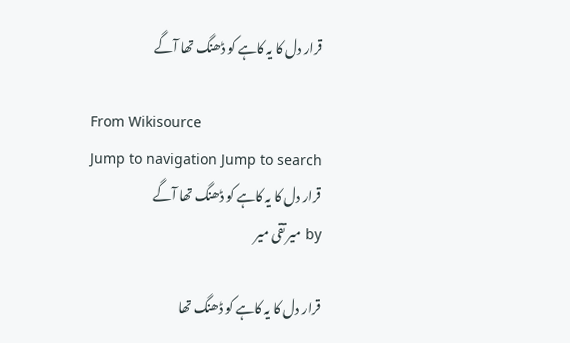قرار دل کا یہ کاہے کو ڈھنگ تھا آگے

From Wikisource
Jump to navigation Jump to search
قرار دل کا یہ کاہے کو ڈھنگ تھا آگے
by میر تقی میر

قرار دل کا یہ کاہے کو ڈھنگ تھا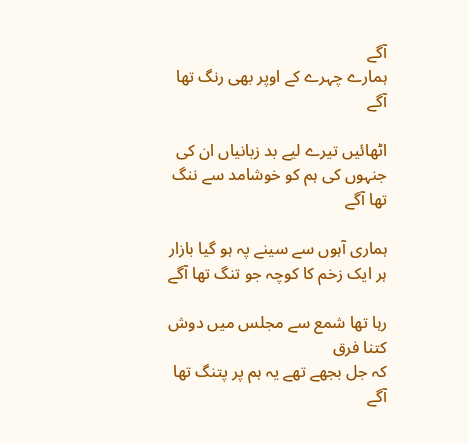آگے
ہمارے چہرے کے اوپر بھی رنگ تھا آگے

اٹھائیں تیرے لیے بد زبانیاں ان کی
جنہوں کی ہم کو خوشامد سے ننگ تھا آگے

ہماری آہوں سے سینے پہ ہو گیا بازار
ہر ایک زخم کا کوچہ جو تنگ تھا آگے

رہا تھا شمع سے مجلس میں دوش کتنا فرق
کہ جل بجھے تھے یہ ہم پر پتنگ تھا آگے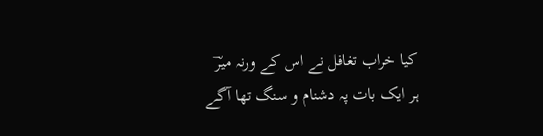کیا خراب تغافل نے اس کے ورنہ میرؔ
ہر ایک بات پہ دشنام و سنگ تھا آگے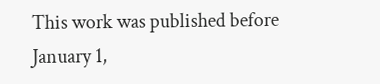This work was published before January 1,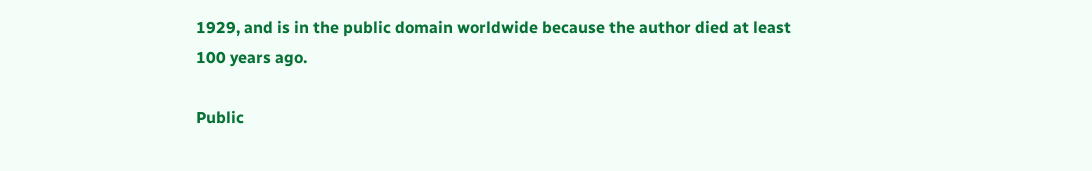1929, and is in the public domain worldwide because the author died at least 100 years ago.

Public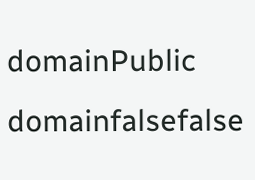domainPublic domainfalsefalse